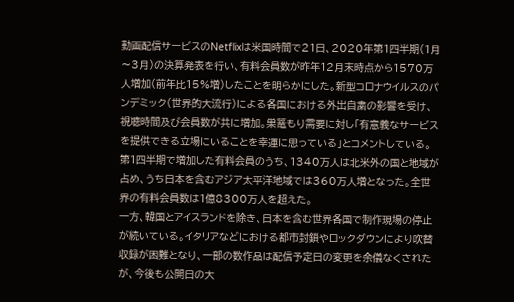動画配信サービスのNetflixは米国時間で21日、2020年第1四半期(1月〜3月)の決算発表を行い、有料会員数が昨年12月末時点から1570万人増加(前年比15%増)したことを明らかにした。新型コロナウイルスのパンデミック(世界的大流行)による各国における外出自粛の影響を受け、視聴時間及び会員数が共に増加。巣篭もり需要に対し「有意義なサービスを提供できる立場にいることを幸運に思っている」とコメントしている。
第1四半期で増加した有料会員のうち、1340万人は北米外の国と地域が占め、うち日本を含むアジア太平洋地域では360万人増となった。全世界の有料会員数は1億8300万人を超えた。
一方、韓国とアイスランドを除き、日本を含む世界各国で制作現場の停止が続いている。イタリアなどにおける都市封鎖やロックダウンにより吹替収録が困難となり、一部の数作品は配信予定日の変更を余儀なくされたが、今後も公開日の大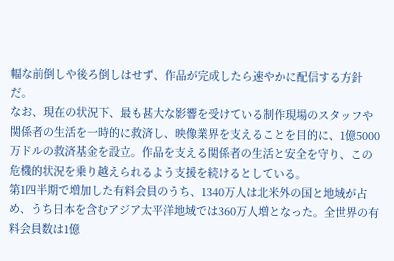幅な前倒しや後ろ倒しはせず、作品が完成したら速やかに配信する方針だ。
なお、現在の状況下、最も甚大な影響を受けている制作現場のスタッフや関係者の生活を一時的に救済し、映像業界を支えることを目的に、1億5000万ドルの救済基金を設立。作品を支える関係者の生活と安全を守り、この危機的状況を乗り越えられるよう支援を続けるとしている。
第1四半期で増加した有料会員のうち、1340万人は北米外の国と地域が占め、うち日本を含むアジア太平洋地域では360万人増となった。全世界の有料会員数は1億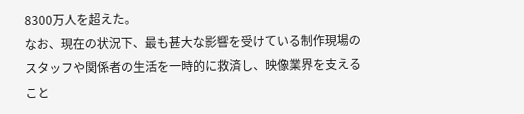8300万人を超えた。
なお、現在の状況下、最も甚大な影響を受けている制作現場のスタッフや関係者の生活を一時的に救済し、映像業界を支えること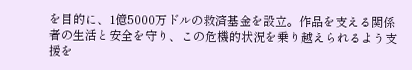を目的に、1億5000万ドルの救済基金を設立。作品を支える関係者の生活と安全を守り、この危機的状況を乗り越えられるよう支援を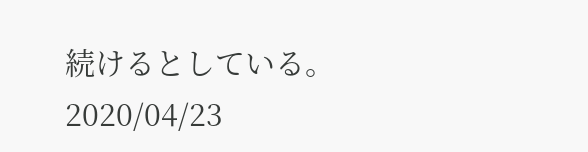続けるとしている。
2020/04/23